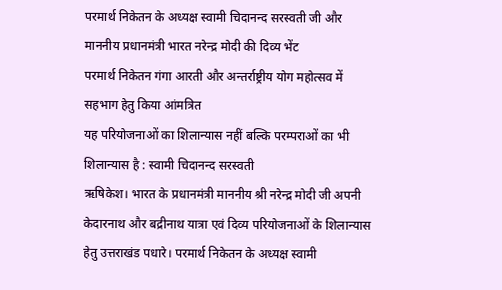परमार्थ निकेतन के अध्यक्ष स्वामी चिदानन्द सरस्वती जी और माननीय प्रधानमंत्री भारत नरेन्द्र मोदी की दिव्य भेंट
परमार्थ निकेतन गंगा आरती और अन्तर्राष्ट्रीय योग महोत्सव में सहभाग हेतु किया आंमत्रित
यह परियोजनाओं का शिलान्यास नहीं बल्कि परम्पराओं का भी शिलान्यास है : स्वामी चिदानन्द सरस्वती
ऋषिकेश। भारत के प्रधानमंत्री माननीय श्री नरेन्द्र मोदी जी अपनी केदारनाथ और बद्रीनाथ यात्रा एवं दिव्य परियोजनाओं के शिलान्यास हेतु उत्तराखंड पधारे। परमार्थ निकेतन के अध्यक्ष स्वामी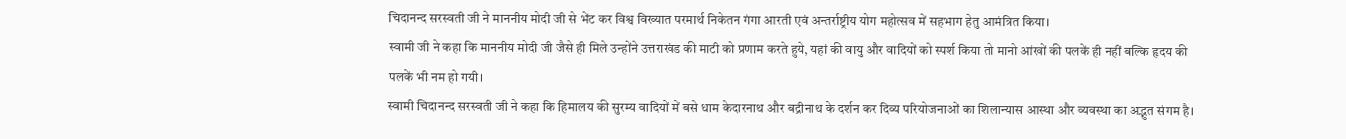चिदानन्द सरस्वती जी ने माननीय मोदी जी से भेंट कर विश्व विख्यात परमार्थ निकेतन गंगा आरती एवं अन्तर्राष्ट्रीय योग महोत्सव में सहभाग हेतु आमंत्रित किया।
स्वामी जी ने कहा कि माननीय मोदी जी जैसे ही मिले उन्होंने उत्तराखंड की माटी को प्रणाम करते हुये, यहां की वायु और वादियों को स्पर्श किया तो मानो आंखों की पलकें ही नहीं बल्कि हृदय की पलकें भी नम हो गयी।
स्वामी चिदानन्द सरस्वती जी ने कहा कि हिमालय की सुरम्य वादियों में बसे धाम केदारनाथ और बद्रीनाथ के दर्शन कर दिव्य परियोजनाओं का शिलान्यास आस्था और व्यवस्था का अद्भुत संगम है।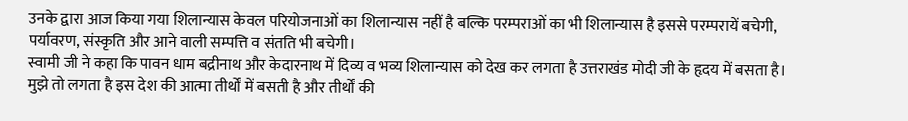उनके द्वारा आज किया गया शिलान्यास केवल परियोजनाओं का शिलान्यास नहीं है बल्कि परम्पराओं का भी शिलान्यास है इससे परम्परायें बचेगी, पर्यावरण, संस्कृति और आने वाली सम्पत्ति व संतति भी बचेगी।
स्वामी जी ने कहा कि पावन धाम बद्रीनाथ और केदारनाथ में दिव्य व भव्य शिलान्यास को देख कर लगता है उत्तराखंड मोदी जी के हृदय में बसता है। मुझे तो लगता है इस देश की आत्मा तीर्थों में बसती है और तीर्थों की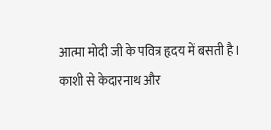आत्मा मोदी जी के पवित्र हृदय में बसती है। काशी से केदारनाथ और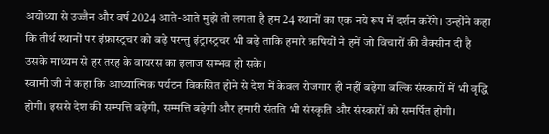अयोध्या से उज्जैन और वर्ष 2024 आते-आते मुझे तो लगता है हम 24 स्थानों का एक नये रूप में दर्शन करेंगे। उन्होंने कहा कि तीर्थ स्थानों पर इंफ्रास्ट्रचर को बढ़े परन्तु इंट्रास्ट्रचर भी बढ़े ताकि हमारे ऋषियों ने हमें जो विचारों की वैक्सीन दी है उसके माध्यम से हर तरह के वायरस का इलाज सम्भव हो सके।
स्वामी जी ने कहा कि आध्यात्मिक पर्यटन विकसित होने से देश में केवल रोजगार ही नहीं बढ़ेगा बल्कि संस्कारों में भी वृद्धि होगी। इससे देश की सम्पत्ति बढ़ेगी, सम्मत्ति बढ़ेगी और हमारी संतति भी संस्कृति और संस्कारों को समर्पित होगी।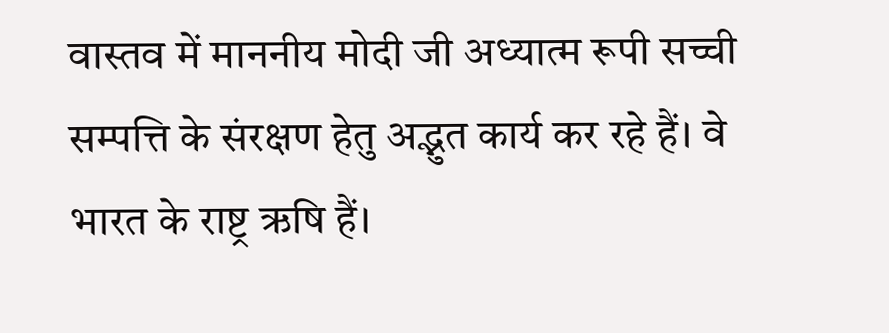वास्तव में माननीय मोदी जी अध्यात्म रूपी सच्ची सम्पत्ति के संरक्षण हेतु अद्भुत कार्य कर रहे हैं। वे भारत के राष्ट्र ऋषि हैं।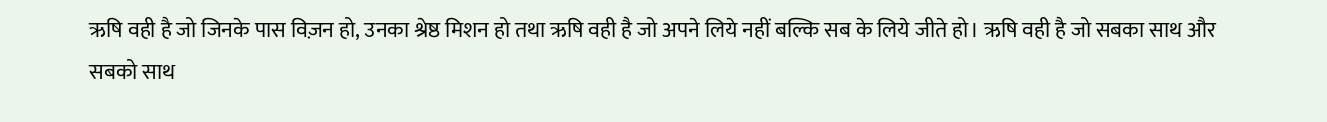ऋषि वही है जो जिनके पास विज़न हो, उनका श्रेष्ठ मिशन हो तथा ऋषि वही है जो अपने लिये नहीं बल्कि सब के लिये जीते हो। ऋषि वही है जो सबका साथ और सबको साथ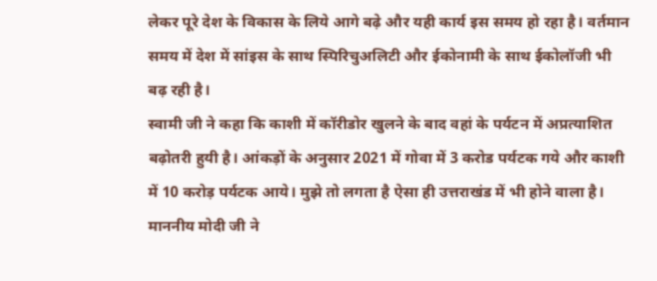लेकर पूरे देश के विकास के लिये आगे बढ़े और यही कार्य इस समय हो रहा है। वर्तमान समय में देश में सांइस के साथ स्पिरिचुअलिटी और ईकोनामी के साथ ईकोलॉजी भी बढ़ रही है।
स्वामी जी ने कहा कि काशी में कॉरीडोर खुलने के बाद वहां के पर्यटन में अप्रत्याशित बढ़ोतरी हुयी है। आंकड़ों के अनुसार 2021 में गोवा में 3 करोड पर्यटक गये और काशी में 10 करोड़ पर्यटक आये। मुझे तो लगता है ऐसा ही उत्तराखंड में भी होने वाला है। माननीय मोदी जी ने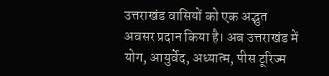उत्तराखंड वासियों को एक अद्भुत अवसर प्रदान किया है। अब उत्तराखंड में योग, आयुर्वेद, अध्यात्म, पीस टूरिज्म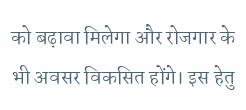को बढ़ावा मिलेगा और रोजगार के भी अवसर विकसित होंगे। इस हेतु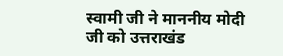स्वामी जी ने माननीय मोदी जी को उत्तराखंड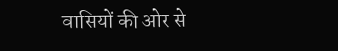वासियों की ओर से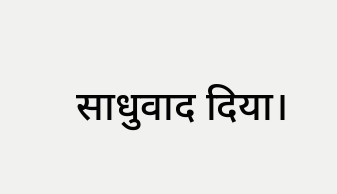साधुवाद दिया।